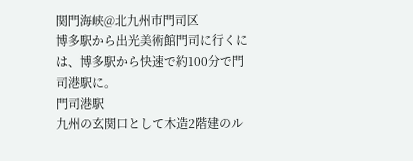関門海峡@北九州市門司区
博多駅から出光美術館門司に行くには、博多駅から快速で約100分で門司港駅に。
門司港駅
九州の玄関口として木造2階建のル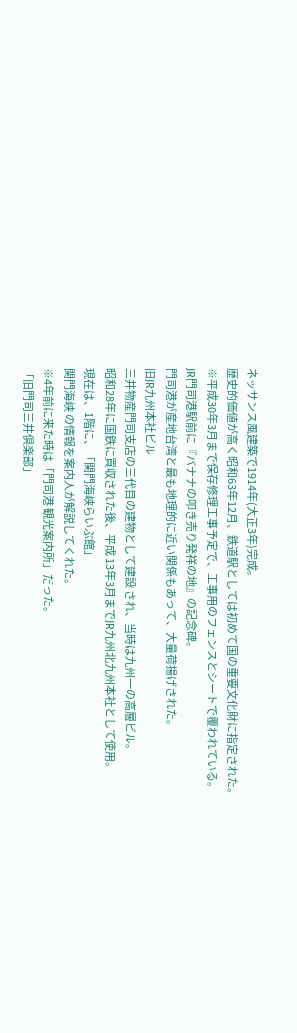ネッサンス風建築で1914年(大正3年)完成。
歴史的価値が高く昭和63年12月、鉄道駅としては初めて国の重要文化財に指定された。
※平成30年3月まで保存修理工事予定で、工事用のフェンスとシートで覆われている。
JR門司港駅前に『バナナの叩き売り発祥の地』の記念碑。
門司港が産地台湾と最も地理的に近い関係もあって、大量荷揚げされた。
旧JR九州本社ビル
三井物産門司支店の三代目の建物として建設 され、当時は九州一の高層ビル。
昭和28年に国鉄に買収された後、平成 13年3月までJR九州北九州本社として使用。
現在は、1階に、「関門海峡らいぶ館」
関門海峡 の情報を案内人が解説してくれた。
※4年前に来た時は「門司港 観光案内所」だった。
「旧門司三井倶楽部」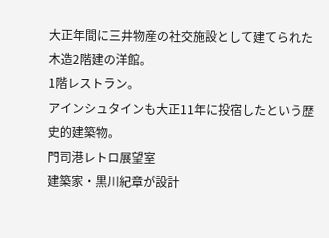大正年間に三井物産の社交施設として建てられた木造2階建の洋館。
1階レストラン。
アインシュタインも大正11年に投宿したという歴史的建築物。
門司港レトロ展望室
建築家・黒川紀章が設計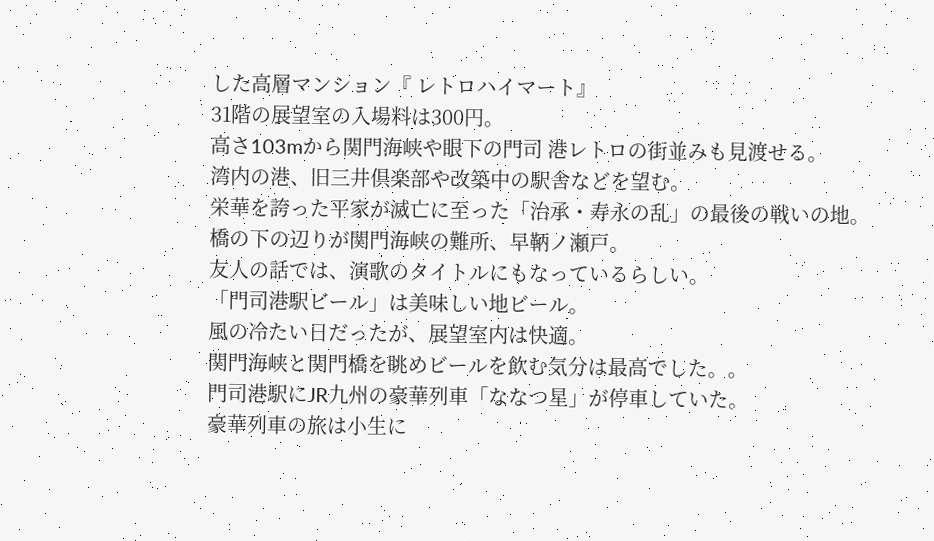した高層マンション『 レトロハイマート』
31階の展望室の入場料は300円。
高さ103mから関門海峡や眼下の門司 港レトロの街並みも見渡せる。
湾内の港、旧三井倶楽部や改築中の駅舎などを望む。
栄華を誇った平家が滅亡に至った「治承・寿永の乱」の最後の戦いの地。
橋の下の辺りが関門海峡の難所、早鞆ノ瀬戸。
友人の話では、演歌のタイトルにもなっているらしい。
「門司港駅ビール」は美味しい地ビール。
風の冷たい日だったが、展望室内は快適。
関門海峡と関門橋を眺めビールを飲む気分は最高でした。。
門司港駅にJR九州の豪華列車「ななつ星」が停車していた。
豪華列車の旅は小生に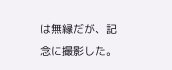は無縁だが、記念に撮影した。